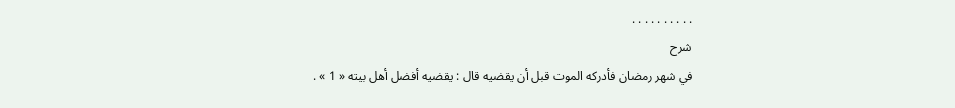. . . . . . . . . .
شرح
في شهر رمضان فأدركه الموت قبل أن يقضيه قال : يقضيه أفضل أهل بيته « 1 » .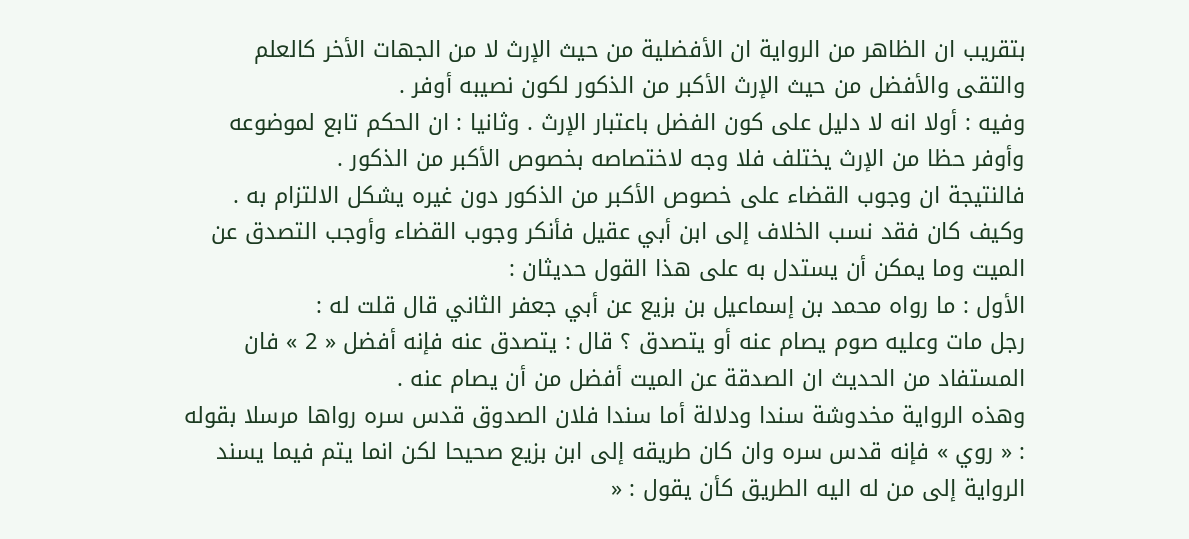بتقريب ان الظاهر من الرواية ان الأفضلية من حيث الإرث لا من الجهات الأخر كالعلم والتقى والأفضل من حيث الإرث الأكبر من الذكور لكون نصيبه أوفر .
وفيه : أولا انه لا دليل على كون الفضل باعتبار الإرث . وثانيا : ان الحكم تابع لموضوعه وأوفر حظا من الإرث يختلف فلا وجه لاختصاصه بخصوص الأكبر من الذكور .
فالنتيجة ان وجوب القضاء على خصوص الأكبر من الذكور دون غيره يشكل الالتزام به . وكيف كان فقد نسب الخلاف إلى ابن أبي عقيل فأنكر وجوب القضاء وأوجب التصدق عن الميت وما يمكن أن يستدل به على هذا القول حديثان :
الأول : ما رواه محمد بن إسماعيل بن بزيع عن أبي جعفر الثاني قال قلت له :
رجل مات وعليه صوم يصام عنه أو يتصدق ؟ قال : يتصدق عنه فإنه أفضل « 2 » فان المستفاد من الحديث ان الصدقة عن الميت أفضل من أن يصام عنه .
وهذه الرواية مخدوشة سندا ودلالة أما سندا فلان الصدوق قدس سره رواها مرسلا بقوله : « روي » فإنه قدس سره وان كان طريقه إلى ابن بزيع صحيحا لكن انما يتم فيما يسند الرواية إلى من له اليه الطريق كأن يقول : «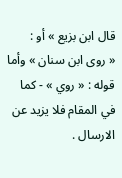قال ابن بزيع » أو :
« روى ابن سنان » وأما قوله : « روي » - كما في المقام فلا يزيد عن الارسال .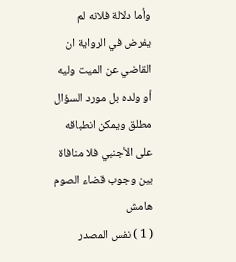وأما دلالة فلانه لم يفرض في الرواية ان القاضي عن الميت وليه أو ولده بل مورد السؤال مطلق ويمكن انطباقه على الأجنبي فلا منافاة بين وجوب قضاء الصوم
هامش
( 1 ) نفس المصدر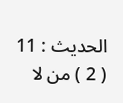الحديث : 11
( 2 ) من لا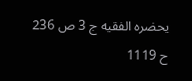يحضره الفقيه ج 3 ص 236 ح 1119